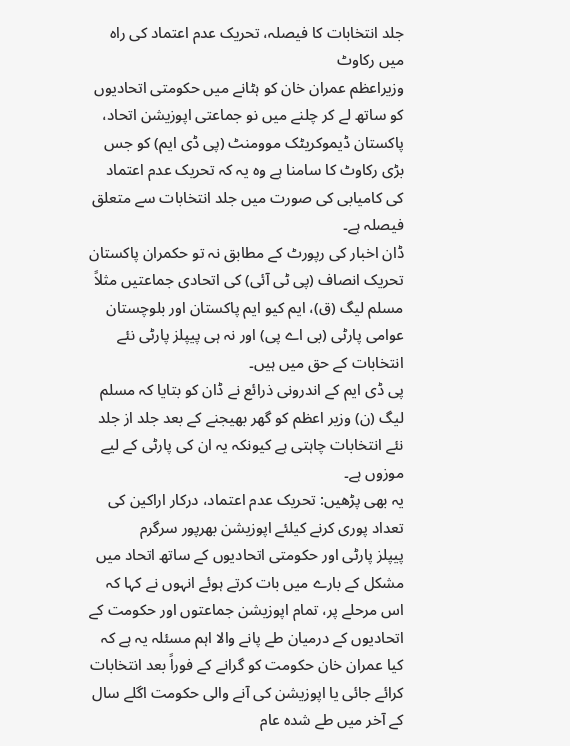جلد انتخابات کا فیصلہ، تحریک عدم اعتماد کی راہ میں رکاوٹ
وزیراعظم عمران خان کو ہٹانے میں حکومتی اتحادیوں کو ساتھ لے کر چلنے میں نو جماعتی اپوزیشن اتحاد، پاکستان ڈیموکریٹک موومنٹ (پی ڈی ایم) کو جس بڑی رکاوٹ کا سامنا ہے وہ یہ کہ تحریک عدم اعتماد کی کامیابی کی صورت میں جلد انتخابات سے متعلق فیصلہ ہے۔
ڈان اخبار کی رپورٹ کے مطابق نہ تو حکمران پاکستان تحریک انصاف (پی ٹی آئی) کی اتحادی جماعتیں مثلاً مسلم لیگ (ق)، ایم کیو ایم پاکستان اور بلوچستان عوامی پارٹی (بی اے پی) اور نہ ہی پیپلز پارٹی نئے انتخابات کے حق میں ہیں۔
پی ڈی ایم کے اندرونی ذرائع نے ڈان کو بتایا کہ مسلم لیگ (ن) وزیر اعظم کو گھر بھیجنے کے بعد جلد از جلد نئے انتخابات چاہتی ہے کیونکہ یہ ان کی پارٹی کے لیے موزوں ہے۔
یہ بھی پڑھیں: تحریک عدم اعتماد، درکار اراکین کی تعداد پوری کرنے کیلئے اپوزیشن بھرپور سرگرم
پیپلز پارٹی اور حکومتی اتحادیوں کے ساتھ اتحاد میں مشکل کے بارے میں بات کرتے ہوئے انہوں نے کہا کہ اس مرحلے پر، تمام اپوزیشن جماعتوں اور حکومت کے اتحادیوں کے درمیان طے پانے والا اہم مسئلہ یہ ہے کہ کیا عمران خان حکومت کو گرانے کے فوراً بعد انتخابات کرائے جائی یا اپوزیشن کی آنے والی حکومت اگلے سال کے آخر میں طے شدہ عام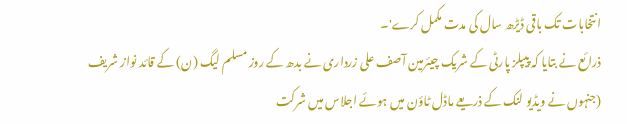انتخابات تک باقی ڈیڑھ سال کی مدت مکمل کرے'۔
ذرائع نے بتایا کہ پیپلز پارٹی کے شریک چیئرمین آصف علی زرداری نے بدھ کے روز مسلم لیگ (ن) کے قائد نواز شریف (جنہوں نے ویڈیو لنک کے ذریعے ماڈل ٹاؤن میں ہوئے اجلاس میں شرکت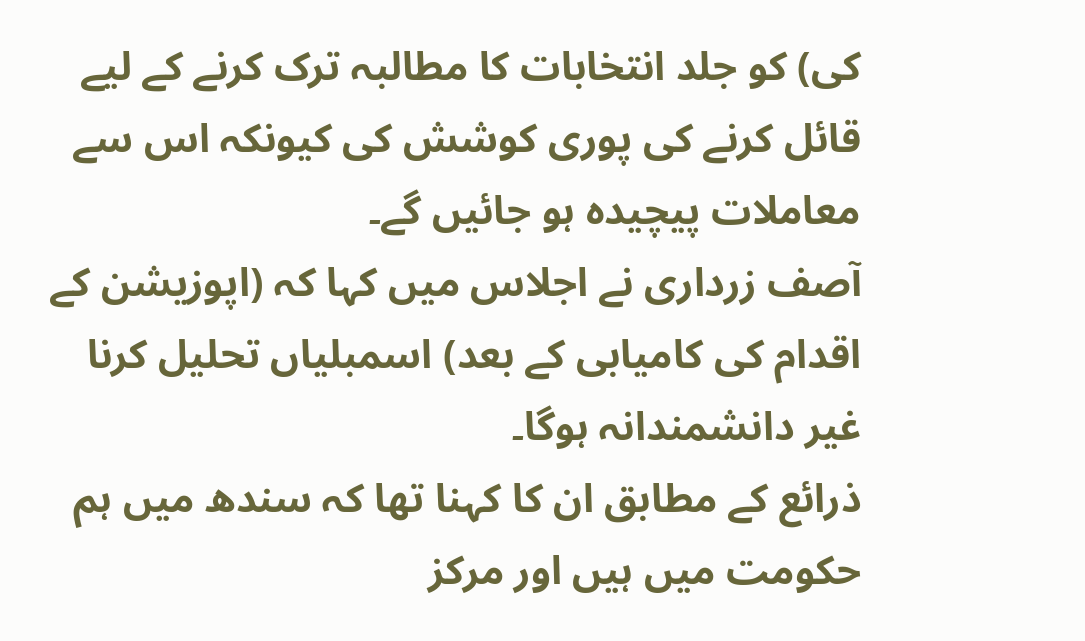کی) کو جلد انتخابات کا مطالبہ ترک کرنے کے لیے قائل کرنے کی پوری کوشش کی کیونکہ اس سے معاملات پیچیدہ ہو جائیں گے۔
آصف زرداری نے اجلاس میں کہا کہ (اپوزیشن کے اقدام کی کامیابی کے بعد) اسمبلیاں تحلیل کرنا غیر دانشمندانہ ہوگا۔
ذرائع کے مطابق ان کا کہنا تھا کہ سندھ میں ہم حکومت میں ہیں اور مرکز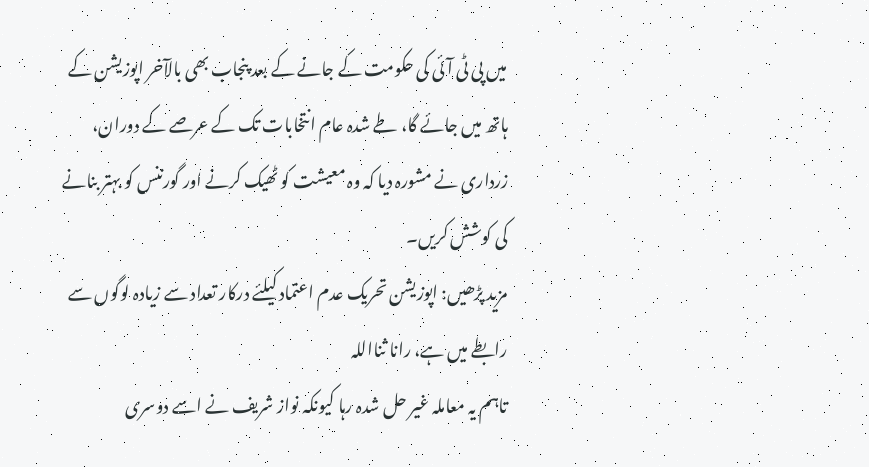میں پی ٹی آئی کی حکومت کے جانے کے بعد پنجاب بھی بالآخر اپوزیشن کے ہاتھ میں جائے گا، طے شدہ عام انتخابات تک کے عرصے کے دوران، زرداری نے مشورہ دیا کہ وہ معیشت کو ٹھیک کرنے اور گورننس کو بہتر بنانے کی کوشش کریں۔
مزید پڑھیں: اپوزیشن تحریک عدم اعتماد کیلئے درکار تعداد سے زیادہ لوگوں سے رابطے میں ہے، رانا ثنااللہ
تاہم یہ معاملہ غیر حل شدہ رہا کیونکہ نواز شریف نے اسے دوسری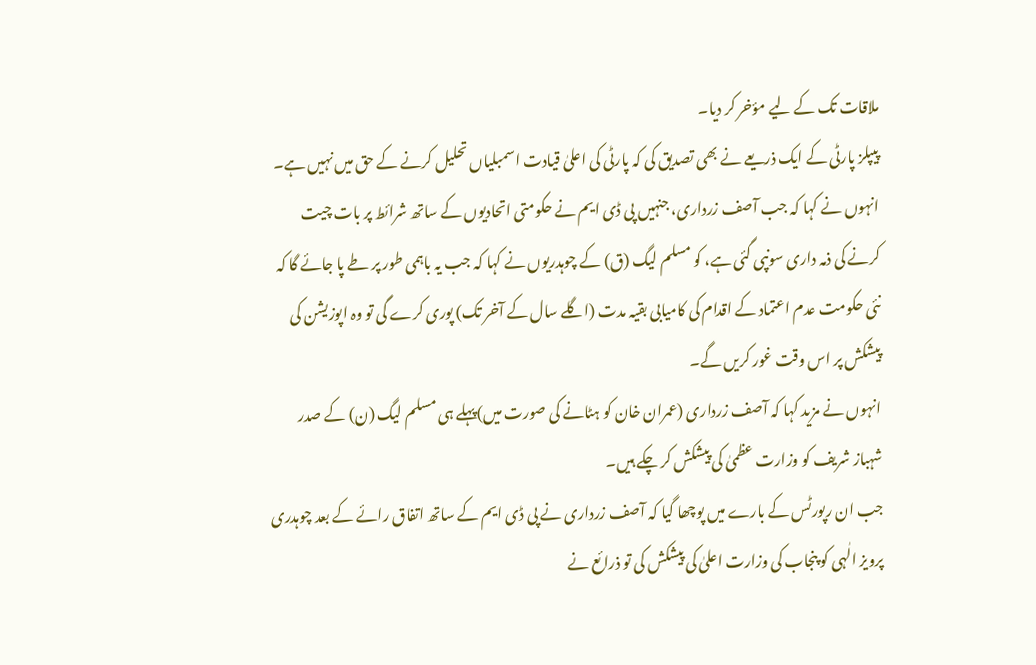ملاقات تک کے لیے مؤخر کر دیا۔
پیپلز پارٹی کے ایک ذریعے نے بھی تصدیق کی کہ پارٹی کی اعلیٰ قیادت اسمبلیاں تحلیل کرنے کے حق میں نہیں ہے۔
انہوں نے کہا کہ جب آصف زرداری، جنہیں پی ڈی ایم نے حکومتی اتحادیوں کے ساتھ شرائط پر بات چیت کرنے کی ذمہ داری سونپی گئی ہے، کو مسلم لیگ (ق) کے چوہدریوں نے کہا کہ جب یہ باہمی طور پر طے پا جائے گا کہ نئی حکومت عدم اعتماد کے اقدام کی کامیابی بقیہ مدت (اگلے سال کے آخر تک) پوری کرے گی تو وہ اپوزیشن کی پیشکش پر اس وقت غور کریں گے۔
انہوں نے مزید کہا کہ آصف زرداری (عمران خان کو ہٹانے کی صورت میں)پہلے ہی مسلم لیگ (ن) کے صدر شہباز شریف کو وزارت عظمیٰ کی پیشکش کر چکے ہیں۔
جب ان رپورٹس کے بارے میں پوچھا گیا کہ آصف زرداری نے پی ڈی ایم کے ساتھ اتفاق رائے کے بعد چوہدری پرویز الٰہی کو پنجاب کی وزارت اعلیٰ کی پیشکش کی تو ذرائع نے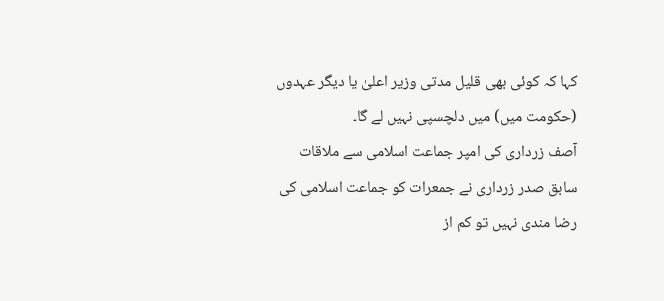کہا کہ کوئی بھی قلیل مدتی وزیر اعلیٰ یا دیگر عہدوں (حکومت میں) میں دلچسپی نہیں لے گا۔
آصف زرداری کی امپر جماعت اسلامی سے ملاقات
سابق صدر زرداری نے جمعرات کو جماعت اسلامی کی رضا مندی نہیں تو کم از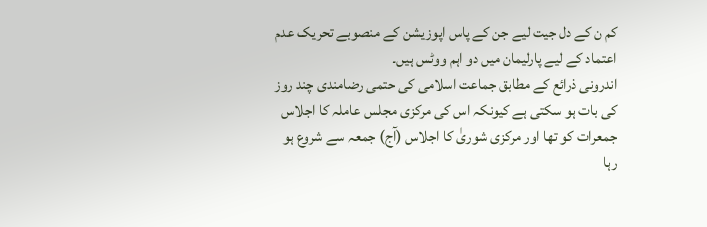کم ن کے دل جیت لیے جن کے پاس اپوزیشن کے منصوبے تحریک عدم اعتماد کے لیے پارلیمان میں دو اہم ووٹس ہیں۔
اندرونی ذرائع کے مطابق جماعت اسلامی کی حتمی رضامندی چند روز کی بات ہو سکتی ہے کیونکہ اس کی مرکزی مجلس عاملہ کا اجلاس جمعرات کو تھا اور مرکزی شوریٰ کا اجلاس (آج) جمعہ سے شروع ہو رہا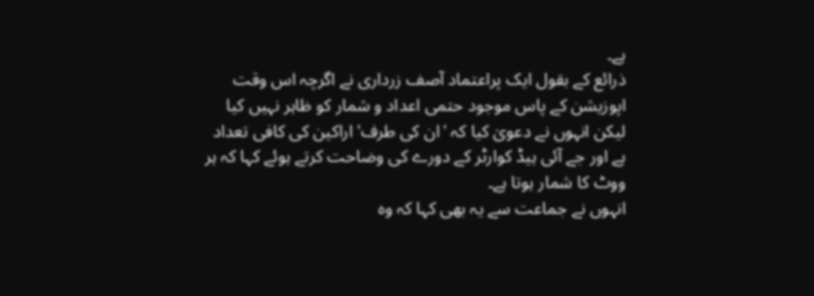ہے۔
ذرائع کے بقول ایک پراعتماد آصف زرداری نے اگرچہ اس وقت اپوزیشن کے پاس موجود حتمی اعداد و شمار کو ظاہر نہیں کیا لیکن انہوں نے دعویٰ کیا کہ 'ان کی طرف' اراکین کی کافی تعداد ہے اور جے آئی ہیڈ کوارٹر کے دورے کی وضاحت کرتے ہوئے کہا کہ ہر ووٹ کا شمار ہوتا ہے۔
انہوں نے جماعت سے یہ بھی کہا کہ وہ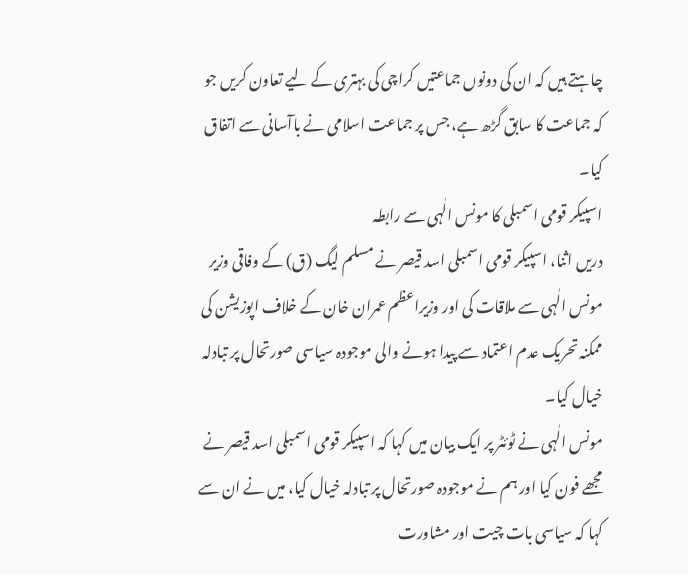چاہتے ہیں کہ ان کی دونوں جماعتیں کراچی کی بہتری کے لیے تعاون کریں جو کہ جماعت کا سابق گڑھ ہے، جس پر جماعت اسلامی نے باآسانی سے اتفاق کیا۔
اسپیکر قومی اسمبلی کا مونس الٰہی سے رابطہ
دریں اثنا، اسپیکر قومی اسمبلی اسد قیصر نے مسلم لیگ (ق) کے وفاقی وزیر مونس الٰہی سے ملاقات کی اور وزیراعظم عمران خان کے خلاف اپوزیشن کی ممکنہ تحریک عدم اعتماد سے پیدا ہونے والی موجودہ سیاسی صورتحال پر تبادلہ خیال کیا۔
مونس الٰہی نے ٹوئٹر پر ایک بیان میں کہا کہ اسپیکر قومی اسمبلی اسد قیصر نے مجھے فون کیا اور ہم نے موجودہ صورتحال پر تبادلہ خیال کیا، میں نے ان سے کہا کہ سیاسی بات چیت اور مشاورت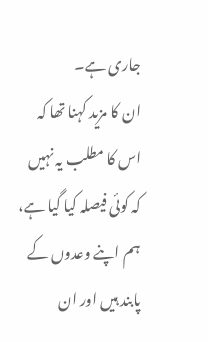جاری ہے۔
ان کا مزید کہنا تھا کہ اس کا مطلب یہ نہیں کہ کوئی فیصلہ کیا گیا ہے، ہم اپنے وعدوں کے پابند ہیں اور ان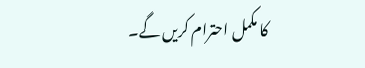کا مکمل احترام کریں گے۔